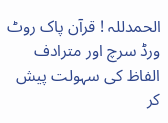الحمدللہ ! قرآن پاک روٹ ورڈ سرچ اور مترادف الفاظ کی سہولت پیش کر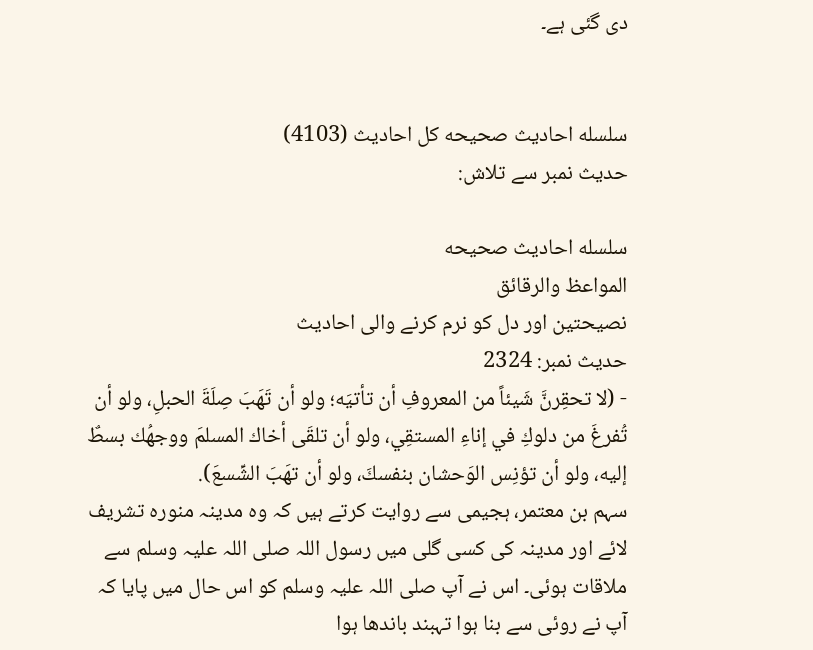دی گئی ہے۔


سلسله احاديث صحيحه کل احادیث (4103)
حدیث نمبر سے تلاش:

سلسله احاديث صحيحه
المواعظ والرقائق
نصيحتين اور دل کو نرم کرنے والی احادیث
حدیث نمبر: 2324
- (لا تحقِرنَّ شَيئاً من المعروفِ أن تأتيَه؛ ولو أن تَهَبَ صِلَةَ الحبلِ، ولو أن تُفرغَ من دلوكِ في إناءِ المستقِي، ولو أن تلقَى أخاك المسلمَ ووجهُك بسطٌ إليه، ولو أن تؤنِس الوَحشان بنفسكَ، ولو أن تهَبَ الشِّسعَ).
سہم بن معتمر، ہجیمی سے روایت کرتے ہیں کہ وہ مدینہ منورہ تشریف لائے اور مدینہ کی کسی گلی میں رسول اللہ صلی اللہ علیہ وسلم سے ملاقات ہوئی۔ اس نے آپ صلی اللہ علیہ وسلم کو اس حال میں پایا کہ آپ نے روئی سے بنا ہوا تہبند باندھا ہوا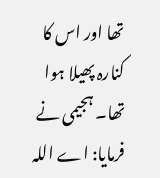تھا اور اس کا کنارہ پھیلا ہوا تھا۔ ہجیمی نے فرمایا: اے اللہ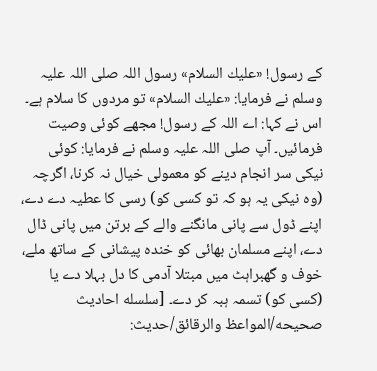کے رسول! «عليك السلام» رسول اللہ صلی اللہ علیہ وسلم نے فرمایا: «عليك السلام» تو مردوں کا سلام ہے۔ اس نے کہا: اے اللہ کے رسول! مجھے کوئی وصیت فرمائیں۔ آپ صلی اللہ علیہ وسلم نے فرمایا: کوئی نیکی سر انجام دینے کو معمولی خیال نہ کرنا، اگرچہ (وہ نیکی یہ ہو کہ تو کسی کو) رسی کا عطیہ دے دے، اپنے ڈول سے پانی مانگنے والے کے برتن میں پانی ڈال دے، اپنے مسلمان بھائی کو خندہ پیشانی کے ساتھ ملے، خوف و گھبراہٹ میں مبتلا آدمی کا دل بہلا دے یا (کسی کو) تسمہ ہبہ کر دے۔ [سلسله احاديث صحيحه/المواعظ والرقائق/حدیث: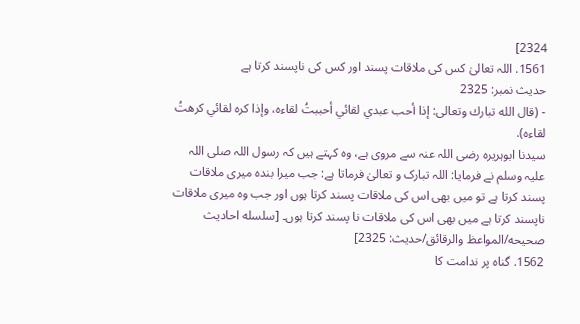2324]
1561. اللہ تعالیٰ کس کی ملاقات پسند اور کس کی ناپسند کرتا ہے
حدیث نمبر: 2325
- (قال الله تبارك وتعالى: إذا أحب عبدي لقائي أحببتُ لقاءه، وإذا كره لقائي كرهتُ لقاءه).
سیدنا ابوہریرہ رضی اللہ عنہ سے مروی ہے، وہ کہتے ہیں کہ رسول اللہ صلی اللہ علیہ وسلم نے فرمایا: اللہ تبارک و تعالیٰ فرماتا ہے: جب میرا بندہ میری ملاقات پسند کرتا ہے تو میں بھی اس کی ملاقات پسند کرتا ہوں اور جب وہ میری ملاقات ناپسند کرتا ہے میں بھی اس کی ملاقات نا پسند کرتا ہوں۔ [سلسله احاديث صحيحه/المواعظ والرقائق/حدیث: 2325]
1562. گناہ پر ندامت کا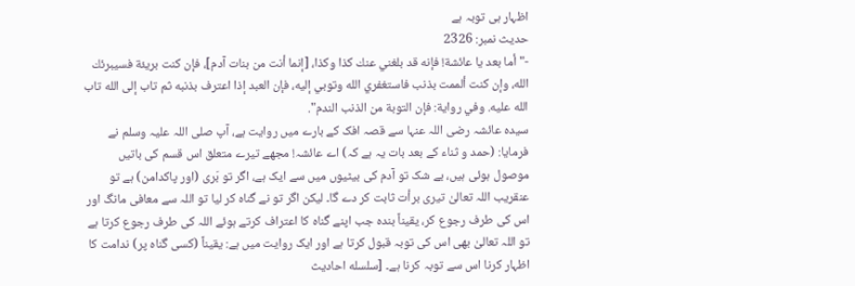اظہار ہی توبہ ہے
حدیث نمبر: 2326
-" أما بعد يا عائشة! فإنه قد بلغني عنك كذا وكذا، [إنما أنت من بنات آدم]، فإن كنت بريئة فسيبرئك الله، وإن كنت ألممت بذنب فاستغفري الله وتوبي إليه، فإن العبد إذا اعترف بذنبه ثم تاب إلى الله تاب الله عليه. وفي رواية: فإن التوبة من الذنب الندم".
سیدہ عائشہ رضی اللہ عنہا سے قصہ افک کے بارے میں روایت ہے، آپ صلی اللہ علیہ وسلم نے فرمایا: (حمد و ثناء کے بعد بات یہ ہے کہ) اے عائشہ! مجھے تیرے متعلق اس قسم کی باتیں موصول ہوئی ہیں، بے شک تو آدم کی بیٹیوں میں سے ایک ہے، اگر تو بَری (اور پاکدامن) ہے تو عنقریب اللہ تعالیٰ تیری برأت ثابت کر دے گا۔ لیکن اگر تو نے گناہ کر لیا تو اللہ سے معافی مانگ اور اس کی طرف رجوع کر، یقیناً بندہ جب اپنے گناہ کا اعتراف کرتے ہوئے اللہ کی طرف رجوع کرتا ہے تو اللہ تعالیٰ بھی اس کی توبہ قبول کرتا ہے اور ایک روایت میں ہے: یقیناً (کسی گناہ پر) ندامت کا اظہار کرنا اس سے توبہ کرنا ہے۔ [سلسله احاديث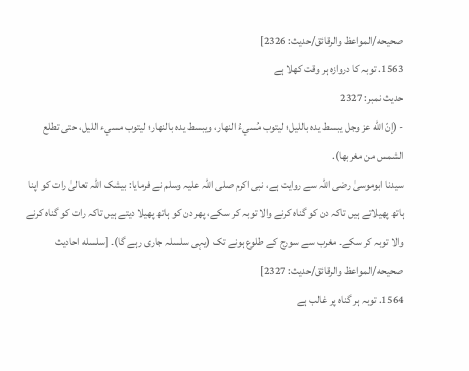صحيحه/المواعظ والرقائق/حدیث: 2326]
1563. توبہ کا دروازہ ہر وقت کھلا ہے
حدیث نمبر: 2327
- (إنّ الله عز وجل يبسط يده بالليل؛ ليتوب مُسيءُ النهار، ويبسط يده بالنهار؛ ليتوب مسيء الليل، حتى تطلع الشمس من مغربها).
سیدنا ابوموسیٰ رضی اللہ سے روایت ہے، نبی اکرم صلی اللہ علیہ وسلم نے فرمایا: بیشک اللہ تعالیٰ رات کو اپنا ہاتھ پھیلاتے ہیں تاکہ دن کو گناہ کرنے والا توبہ کر سکے، پھر دن کو ہاتھ پھیلا دیتے ہیں تاکہ رات کو گناہ کرنے والا توبہ کر سکے۔ مغرب سے سورج کے طلوع ہونے تک (یہی سلسلہ جاری رہے گا)۔ [سلسله احاديث صحيحه/المواعظ والرقائق/حدیث: 2327]
1564. توبہ ہر گناہ پر غالب ہے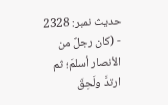حدیث نمبر: 2328
- (كان رجلٌ من الأنصار أسلمَ؛ ثم ارتدَّ ولَحِقَ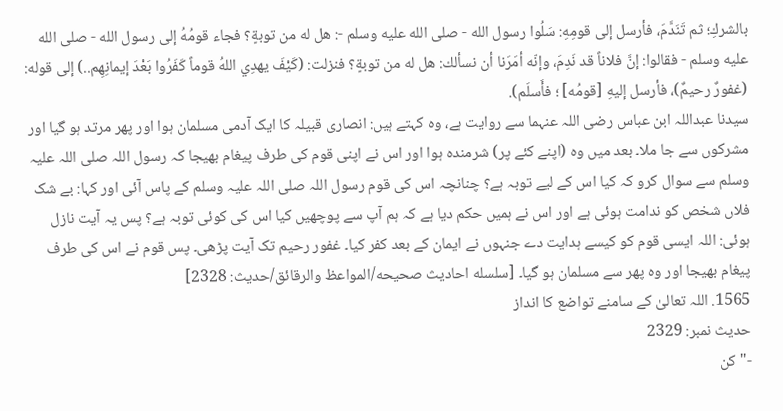بالشركِ؛ ثم تَنَدَّمَ، فأرسل إلى قومِهِ: سَلُوا رسول الله - صلى الله عليه وسلم -: هل له من توبةٍ؟ فجاء قومُهُ إلى رسول الله - صلى الله عليه وسلم - فقالوا: إنَّ فلاناً قد نَدِمَ، وإنّه أمَرَنا أن نسألك: هل له من توبةٍ؟ فنزلت: (كَيْفَ يهدِي اللهُ قوماً كَفَرُوا بَعْدَ إيمانِهِم..) إلى قوله: (غفورٌ رحيمٌ)، فأرسل إليهِ [قومُه] ؛ فأَسلَم).
سیدنا عبداللہ ابن عباس رضی اللہ عنہما سے روایت ہے، وہ کہتے ہیں: انصاری قبیلہ کا ایک آدمی مسلمان ہوا اور پھر مرتد ہو گیا اور مشرکوں سے جا ملا۔ بعد میں وہ (اپنے کئے پر) شرمندہ ہوا اور اس نے اپنی قوم کی طرف پیغام بھیجا کہ رسول اللہ صلی اللہ علیہ وسلم سے سوال کرو کہ کیا اس کے لیے توبہ ہے؟ چنانچہ اس کی قوم رسول اللہ صلی اللہ علیہ وسلم کے پاس آئی اور کہا: بے شک فلاں شخص کو ندامت ہوئی ہے اور اس نے ہمیں حکم دیا ہے کہ ہم آپ سے پوچھیں کیا اس کی کوئی توبہ ہے؟ پس یہ آیت نازل ہوئی: اللہ ایسی قوم کو کیسے ہدایت دے جنہوں نے ایمان کے بعد کفر کیا۔ غفور رحیم تک آیت پڑھی۔ پس قوم نے اس کی طرف پیغام بھیجا اور وہ پھر سے مسلمان ہو گیا۔ [سلسله احاديث صحيحه/المواعظ والرقائق/حدیث: 2328]
1565. اللہ تعالیٰ کے سامنے تواضع کا انداز
حدیث نمبر: 2329
-" كن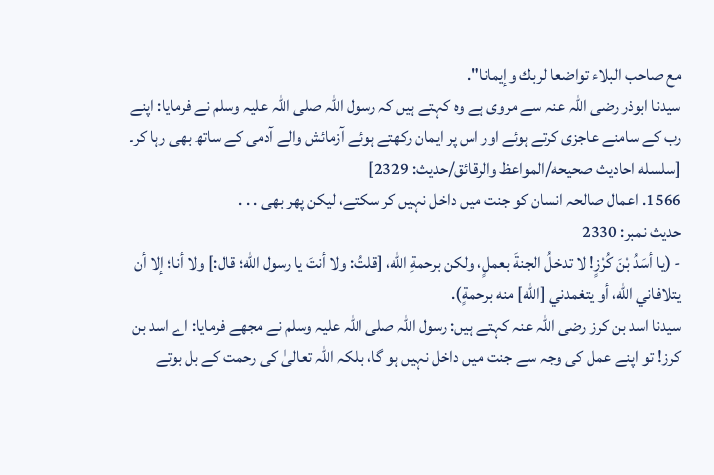مع صاحب البلاء تواضعا لربك وإيمانا".
سیدنا ابوذر رضی اللہ عنہ سے مروی ہے وہ کہتے ہیں کہ رسول اللہ صلی اللہ علیہ وسلم نے فرمایا: اپنے رب کے سامنے عاجزی کرتے ہوئے اور اس پر ایمان رکھتے ہوئے آزمائش والے آدمی کے ساتھ بھی رہا کر۔ [سلسله احاديث صحيحه/المواعظ والرقائق/حدیث: 2329]
1566. اعمال صالحہ انسان کو جنت میں داخل نہیں کر سکتے، لیکن پھر بھی . . .
حدیث نمبر: 2330
- (يا أسَدُ بْنَ كُرْزٍ! لا تدخلُ الجنةَ بعملٍ، ولكن برحمةِ الله، [قلتُ: ولا أنتَ يا رسول الله؛ قال:] ولا أنا؛ إلا أن يتلافاني الله، أو يتغمدني [الله] منه برحمةٍ).
سیدنا اسد بن کرز رضی اللہ عنہ کہتے ہیں: رسول اللہ صلی اللہ علیہ وسلم نے مجھے فرمایا: اے اسد بن کرز! تو اپنے عمل کی وجہ سے جنت میں داخل نہیں ہو گا، بلکہ اللہ تعالیٰ کی رحمت کے بل بوتے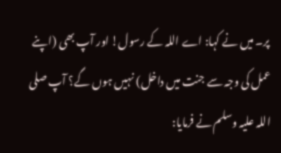پر۔ میں نے کہا: اے اللہ کے رسول! اور آپ بھی (اپنے عمل کی وجہ سے جنت میں داخل) نہیں ہوں گے؟ آپ صلی اللہ علیہ وسلم نے فرمایا: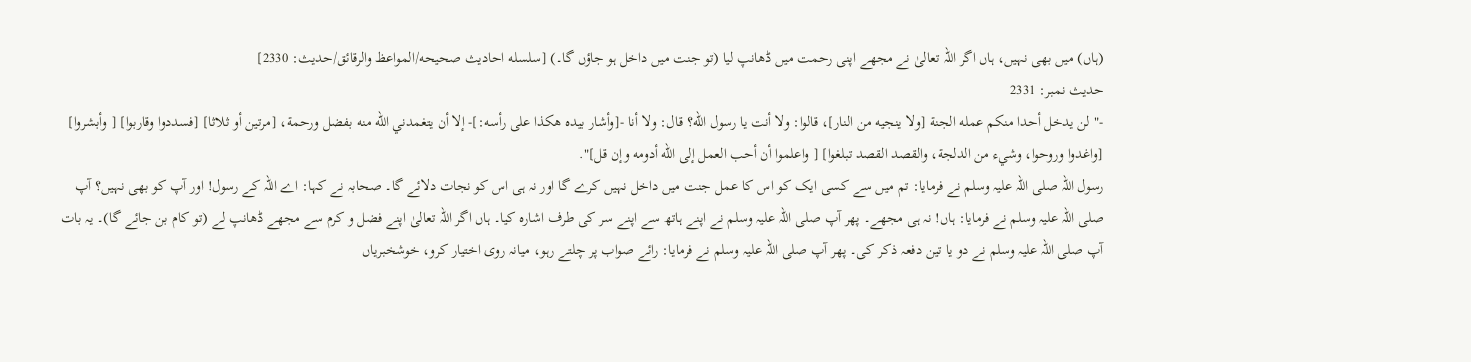(ہاں) میں بھی نہیں، ہاں اگر اللہ تعالیٰ نے مجھے اپنی رحمت میں ڈھانپ لیا (تو جنت میں داخل ہو جاؤں گا۔) [سلسله احاديث صحيحه/المواعظ والرقائق/حدیث: 2330]
حدیث نمبر: 2331
-" لن يدخل أحدا منكم عمله الجنة [ولا ينجيه من النار]، قالوا: ولا أنت يا رسول الله؟ قال: ولا أنا -[وأشار بيده هكذا على رأسه:]- إلا أن يتغمدني الله منه بفضل ورحمة، [مرتين أو ثلاثا] [فسددوا وقاربوا] [ وأبشروا] [واغدوا وروحوا، وشيء من الدلجة، والقصد القصد تبلغوا] [ واعلموا أن أحب العمل إلى الله أدومه وإن قل]".
رسول اللہ صلی اللہ علیہ وسلم نے فرمایا: تم میں سے کسی ایک کو اس کا عمل جنت میں داخل نہیں کرے گا اور نہ ہی اس کو نجات دلائے گا۔ صحابہ نے کہا: اے اللہ کے رسول! اور آپ کو بھی نہیں؟ آپ صلی اللہ علیہ وسلم نے فرمایا: ہاں! نہ ہی مجھے۔ پھر آپ صلی اللہ علیہ وسلم نے اپنے ہاتھ سے اپنے سر کی طرف اشارہ کیا۔ ہاں اگر اللہ تعالیٰ اپنے فضل و کرم سے مجھے ڈھانپ لے (تو کام بن جائے گا)۔ یہ بات آپ صلی اللہ علیہ وسلم نے دو یا تین دفعہ ذکر کی۔ پھر آپ صلی اللہ علیہ وسلم نے فرمایا: رائے صواب پر چلتے رہو، میانہ روی اختیار کرو، خوشخبریاں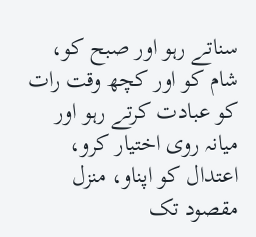سناتے رہو اور صبح کو، شام کو اور کچھ وقت رات کو عبادت کرتے رہو اور میانہ روی اختیار کرو، اعتدال کو اپناو، منزل مقصود تک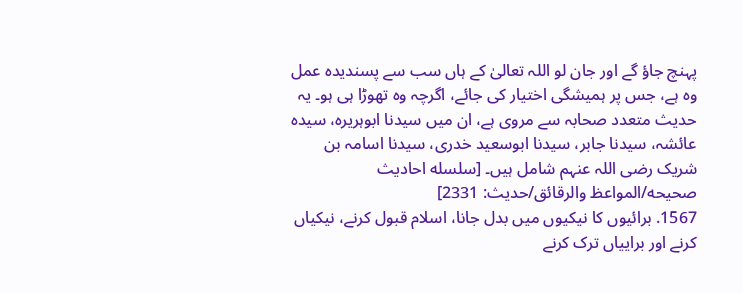پہنچ جاؤ گے اور جان لو اللہ تعالیٰ کے ہاں سب سے پسندیدہ عمل وہ ہے، جس پر ہمیشگی اختیار کی جائے، اگرچہ وہ تھوڑا ہی ہو۔ یہ حدیث متعدد صحابہ سے مروی ہے، ان میں سیدنا ابوہریرہ، سیدہ عائشہ، سیدنا جابر، سیدنا ابوسعید خدری، سیدنا اسامہ بن شریک رضی اللہ عنہم شامل ہیں۔ [سلسله احاديث صحيحه/المواعظ والرقائق/حدیث: 2331]
1567. برائیوں کا نیکیوں میں بدل جانا، اسلام قبول کرنے، نیکیاں کرنے اور براییاں ترک کرنے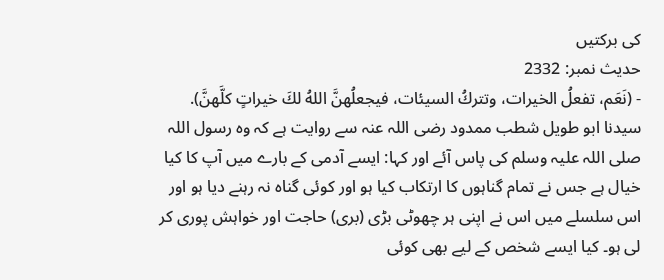کی برکتیں
حدیث نمبر: 2332
- (نَعَم، تفعلُ الخيرات، وتتركُ السيئات، فيجعلُهنَّ اللهُ لكَ خيراتٍ كلَّهنَّ).
سیدنا ابو طویل شطب ممدود رضی اللہ عنہ سے روایت ہے کہ وہ رسول اللہ صلی اللہ علیہ وسلم کی پاس آئے اور کہا: ایسے آدمی کے بارے میں آپ کا کیا خیال ہے جس نے تمام گناہوں کا ارتکاب کیا ہو اور کوئی گناہ نہ رہنے دیا ہو اور اس سلسلے میں اس نے اپنی ہر چھوٹی بڑی (بری) حاجت اور خواہش پوری کر لی ہو۔ کیا ایسے شخص کے لیے بھی کوئی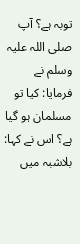توبہ ہے؟ آپ صلی اللہ علیہ وسلم نے فرمایا: کیا تو مسلمان ہو گیا ہے؟ اس نے کہا: بلاشبہ میں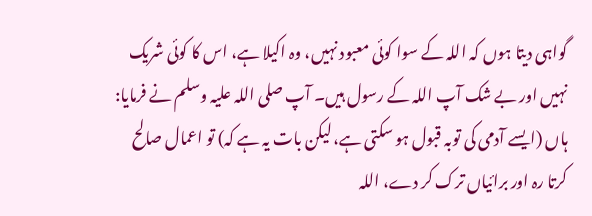گواہی دیتا ہوں کہ اللہ کے سوا کوئی معبود نہیں، وہ اکیلا ہے، اس کا کوئی شریک نہیں اور بے شک آپ اللہ کے رسول ہیں۔ آپ صلی اللہ علیہ وسلم نے فرمایا: ہاں (ایسے آدمی کی توبہ قبول ہو سکتی ہے، لیکن بات یہ ہے کہ) تو اعمال صالح کرتا رہ اور برائیاں ترک کر دے، اللہ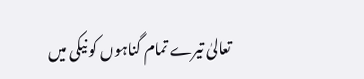تعالیٰ تیرے تمام گناہوں کو نیکی میں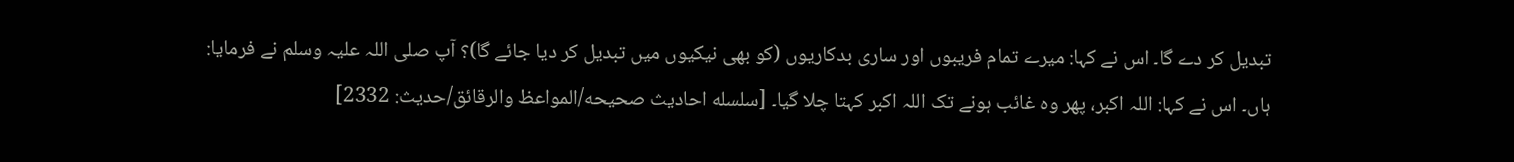تبدیل کر دے گا۔ اس نے کہا: میرے تمام فریبوں اور ساری بدکاریوں (کو بھی نیکیوں میں تبدیل کر دیا جائے گا)؟ آپ صلی اللہ علیہ وسلم نے فرمایا: ہاں۔ اس نے کہا: اللہ اکبر، پھر وہ غائب ہونے تک اللہ اکبر کہتا چلا گیا۔ [سلسله احاديث صحيحه/المواعظ والرقائق/حدیث: 2332]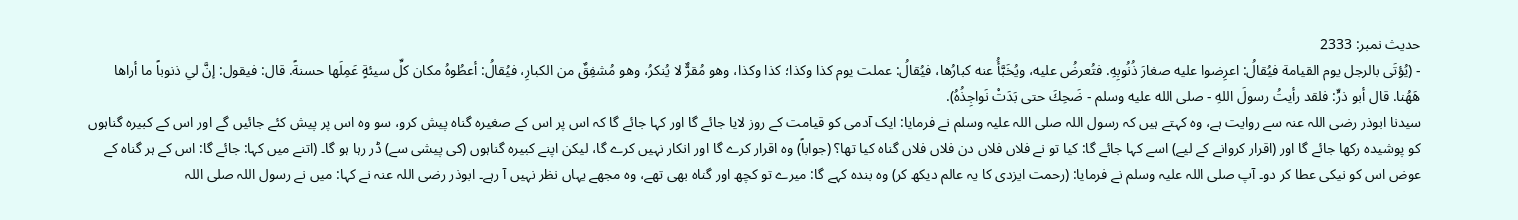حدیث نمبر: 2333
- (يُؤتَى بالرجل يوم القيامة فيُقالُ: اعرِضوا عليه صغارَ ذُنُوبِهِ. فتُعرضُ عليه، ويُخَبَّأُ عنه كبارُها، فيُقالُ: عملت يوم كذا وكذا؛ كذا وكذا، وهو مُقرٌّ لا يُنكرُ، وهو مُشفِقٌ من الكبارِ، فيُقالُ: أعطُوهُ مكان كلِّ سيئةٍ عَمِلَها حسنةً. قال: فيقول: إنَّ لي ذنوباً ما أراها هَهُنا. قال أبو ذرٍّ: فلقد رأيتُ رسولَ اللهِ - صلى الله عليه وسلم - ضَحِكَ حتى بَدَتْ نَواجِذُهُ).
سیدنا ابوذر رضی اللہ عنہ سے روایت ہے، وہ کہتے ہیں کہ رسول اللہ صلی اللہ علیہ وسلم نے فرمایا: ایک آدمی کو قیامت کے روز لایا جائے گا اور کہا جائے گا کہ اس پر اس کے صغیرہ گناہ پیش کرو، سو وہ اس پر پیش کئے جائیں گے اور اس کے کبیرہ گناہوں کو پوشیدہ رکھا جائے گا اور (اقرار کروانے کے لیے) اسے کہا جائے گا: کیا تو نے فلاں فلاں دن فلاں فلاں گناہ کیا تھا؟ (جواباً) وہ اقرار کرے گا اور انکار نہیں کرے گا، لیکن اپنے کبیرہ گناہوں (کی پیشی سے) ڈر رہا ہو گا۔ (اتنے میں کہا: جائے گا: اس کے ہر گناہ کے عوض اس کو نیکی عطا کر دو۔ آپ صلی اللہ علیہ وسلم نے فرمایا: (رحمت ایزدی کا یہ عالم دیکھ کر) وہ بندہ کہے گا: میرے تو کچھ اور گناہ بھی تھے، وہ مجھے یہاں نظر نہیں آ رہے۔ ابوذر رضی اللہ عنہ نے کہا: میں نے رسول اللہ صلی اللہ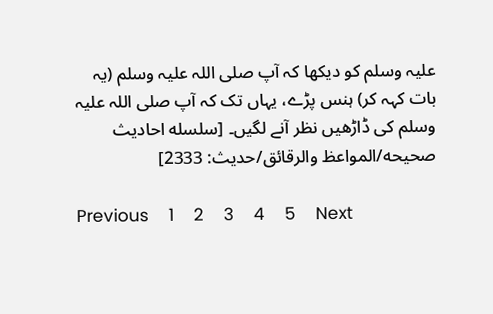علیہ وسلم کو دیکھا کہ آپ صلی اللہ علیہ وسلم (یہ بات کہہ کر) ہنس پڑے، یہاں تک کہ آپ صلی اللہ علیہ وسلم کی ڈاڑھیں نظر آنے لگیں۔ [سلسله احاديث صحيحه/المواعظ والرقائق/حدیث: 2333]

Previous    1    2    3    4    5    Next